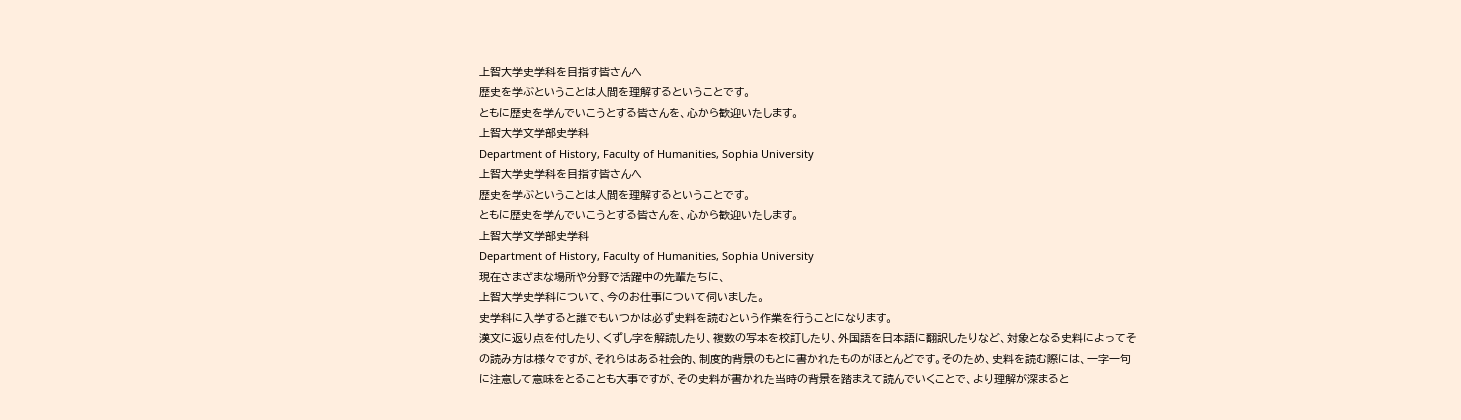上智大学史学科を目指す皆さんへ
歴史を学ぶということは人間を理解するということです。
ともに歴史を学んでいこうとする皆さんを、心から歓迎いたします。
上智大学文学部史学科
Department of History, Faculty of Humanities, Sophia University
上智大学史学科を目指す皆さんへ
歴史を学ぶということは人間を理解するということです。
ともに歴史を学んでいこうとする皆さんを、心から歓迎いたします。
上智大学文学部史学科
Department of History, Faculty of Humanities, Sophia University
現在さまざまな場所や分野で活躍中の先輩たちに、
上智大学史学科について、今のお仕事について伺いました。
史学科に入学すると誰でもいつかは必ず史料を読むという作業を行うことになります。
漢文に返り点を付したり、くずし字を解読したり、複数の写本を校訂したり、外国語を日本語に翻訳したりなど、対象となる史料によってその読み方は様々ですが、それらはある社会的、制度的背景のもとに書かれたものがほとんどです。そのため、史料を読む際には、一字一句に注意して意味をとることも大事ですが、その史料が書かれた当時の背景を踏まえて読んでいくことで、より理解が深まると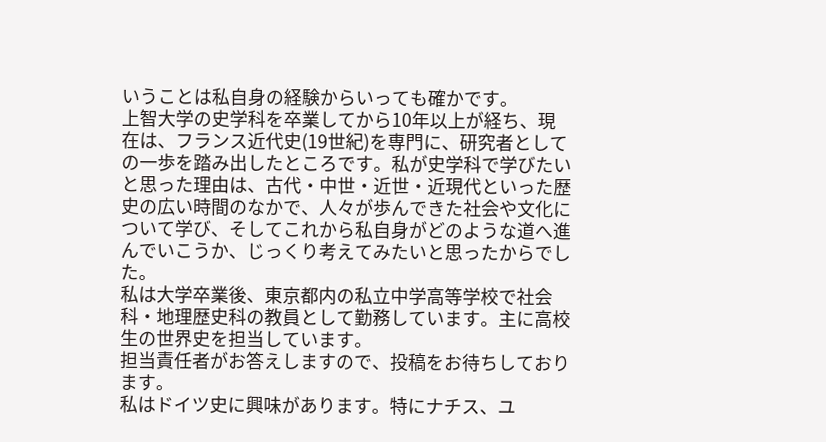いうことは私自身の経験からいっても確かです。
上智大学の史学科を卒業してから10年以上が経ち、現在は、フランス近代史(19世紀)を専門に、研究者としての一歩を踏み出したところです。私が史学科で学びたいと思った理由は、古代・中世・近世・近現代といった歴史の広い時間のなかで、人々が歩んできた社会や文化について学び、そしてこれから私自身がどのような道へ進んでいこうか、じっくり考えてみたいと思ったからでした。
私は大学卒業後、東京都内の私立中学高等学校で社会科・地理歴史科の教員として勤務しています。主に高校生の世界史を担当しています。
担当責任者がお答えしますので、投稿をお待ちしております。
私はドイツ史に興味があります。特にナチス、ユ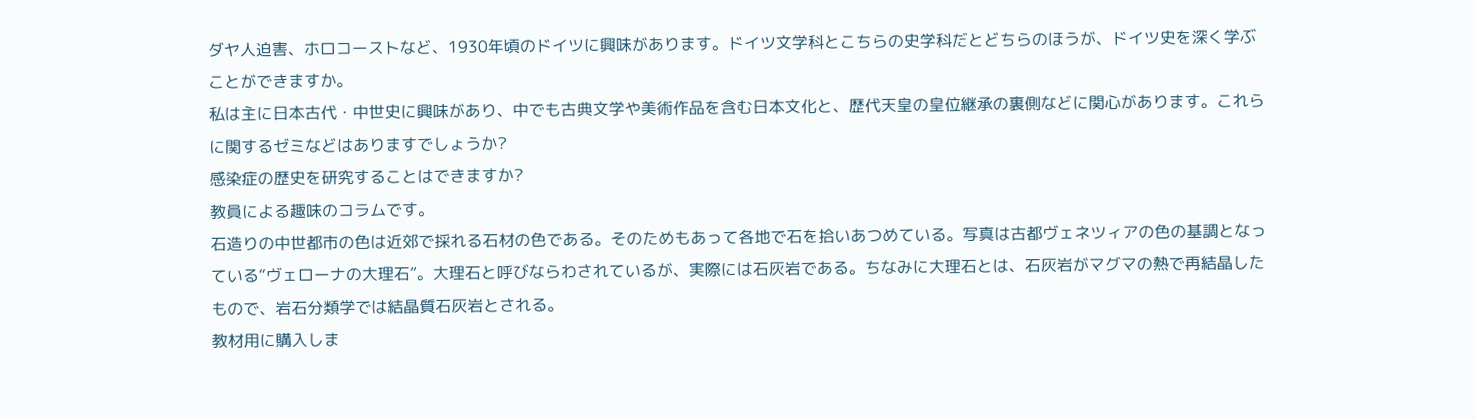ダヤ人迫害、ホロコーストなど、1930年頃のドイツに興味があります。ドイツ文学科とこちらの史学科だとどちらのほうが、ドイツ史を深く学ぶことができますか。
私は主に日本古代・中世史に興味があり、中でも古典文学や美術作品を含む日本文化と、歴代天皇の皇位継承の裏側などに関心があります。これらに関するゼミなどはありますでしょうか?
感染症の歴史を研究することはできますか?
教員による趣味のコラムです。
石造りの中世都市の色は近郊で採れる石材の色である。そのためもあって各地で石を拾いあつめている。写真は古都ヴェネツィアの色の基調となっている“ヴェローナの大理石”。大理石と呼びならわされているが、実際には石灰岩である。ちなみに大理石とは、石灰岩がマグマの熱で再結晶したもので、岩石分類学では結晶質石灰岩とされる。
教材用に購入しま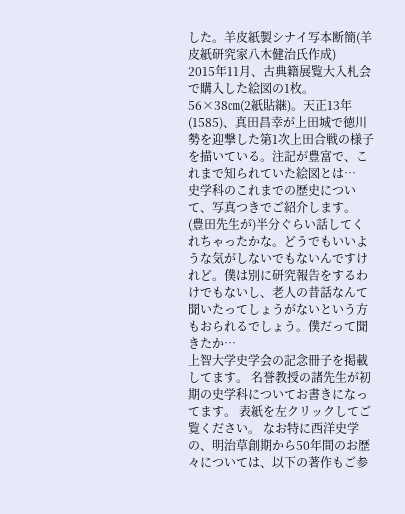した。羊皮紙製シナイ写本断簡(羊皮紙研究家八木健治氏作成)
2015年11月、古典籍展覧大入札会で購入した絵図の1枚。 56×38㎝(2紙貼継)。天正13年(1585)、真田昌幸が上田城で徳川勢を迎撃した第1次上田合戦の様子を描いている。注記が豊富で、これまで知られていた絵図とは…
史学科のこれまでの歴史について、写真つきでご紹介します。
(豊田先生が)半分ぐらい話してくれちゃったかな。どうでもいいような気がしないでもないんですけれど。僕は別に研究報告をするわけでもないし、老人の昔話なんて聞いたってしょうがないという方もおられるでしょう。僕だって聞きたか…
上智大学史学会の記念冊子を掲載してます。 名誉教授の諸先生が初期の史学科についてお書きになってます。 表紙を左クリックしてご覧ください。 なお特に西洋史学の、明治草創期から50年間のお歴々については、以下の著作もご参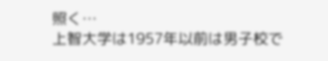照く…
上智大学は1957年以前は男子校で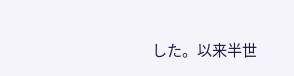した。以来半世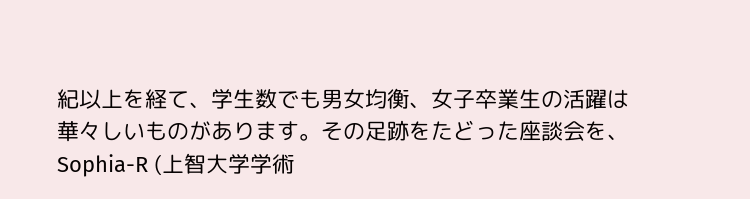紀以上を経て、学生数でも男女均衡、女子卒業生の活躍は華々しいものがあります。その足跡をたどった座談会を、Sophia-R (上智大学学術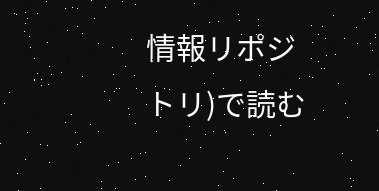情報リポジトリ)で読む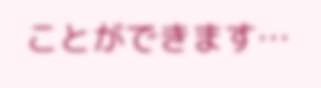ことができます…